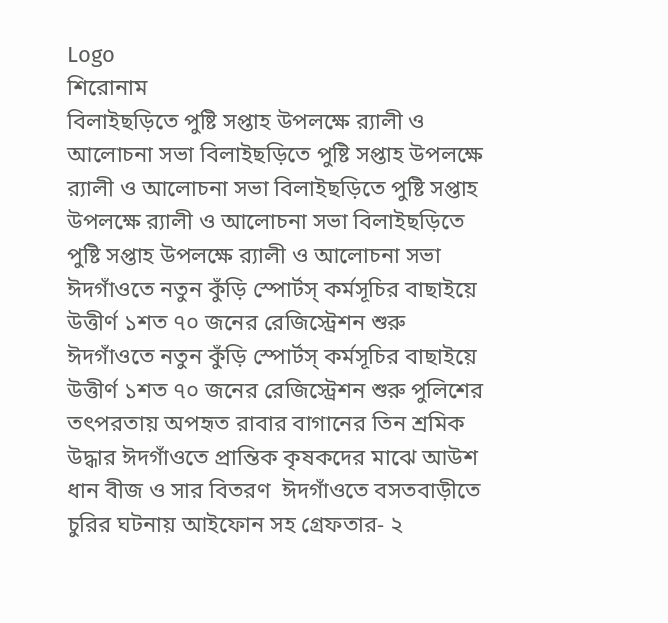Logo
শিরোনাম
বিলাইছড়িতে পুষ্টি সপ্তাহ উপলক্ষে র‍্যালী ও আলোচনা সভা বিলাইছড়িতে পুষ্টি সপ্তাহ উপলক্ষে র‍্যালী ও আলোচনা সভা বিলাইছড়িতে পুষ্টি সপ্তাহ উপলক্ষে র‍্যালী ও আলোচনা সভা বিলাইছড়িতে পুষ্টি সপ্তাহ উপলক্ষে র‍্যালী ও আলোচনা সভা ঈদগাঁওতে নতুন কুঁড়ি স্পোর্টস্ কর্মসূচির বাছাইয়ে উত্তীর্ণ ১শত ৭০ জনের রেজিস্ট্রেশন শুরু ঈদগাঁওতে নতুন কুঁড়ি স্পোর্টস্ কর্মসূচির বাছাইয়ে উত্তীর্ণ ১শত ৭০ জনের রেজিস্ট্রেশন শুরু পুলিশের তৎপরতায় অপহৃত রাবার বাগানের তিন শ্রমিক উদ্ধার ঈদগাঁওতে প্রান্তিক কৃষকদের মাঝে আউশ ধান বীজ ও সার বিতরণ  ঈদগাঁওতে বসতবাড়ীতে চুরির ঘটনায় আইফোন সহ গ্রেফতার- ২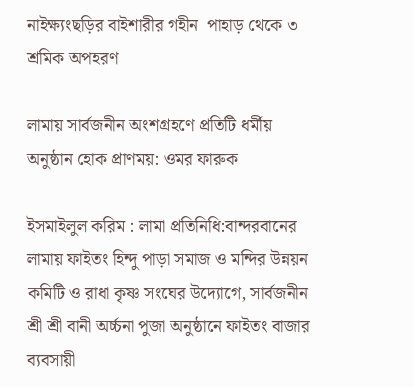নাইক্ষ্যংছড়ির বাইশারীর গহীন  পাহাড় থেকে ৩ শ্রমিক অপহরণ

লামায় সার্বজনীন অংশগ্রহণে প্রতিটি ধর্মীয় অনুষ্ঠান হোক প্রাণময়: ওমর ফারুক

ইসমাইলুল করিম : লামা প্রতিনিধি:বান্দরবানের লামায় ফাইতং হিন্দু পাড়া সমাজ ও মন্দির উন্নয়ন কমিটি ও রাধা কৃষ্ণ সংঘের উদ্যোগে, সার্বজনীন শ্রী শ্রী বানী অর্চ্চনা পুজা অনুষ্ঠানে ফাইতং বাজার ব্যবসায়ী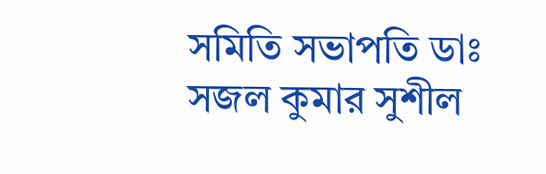সমিতি সভাপতি ডাঃ সজল কুমার সুশীল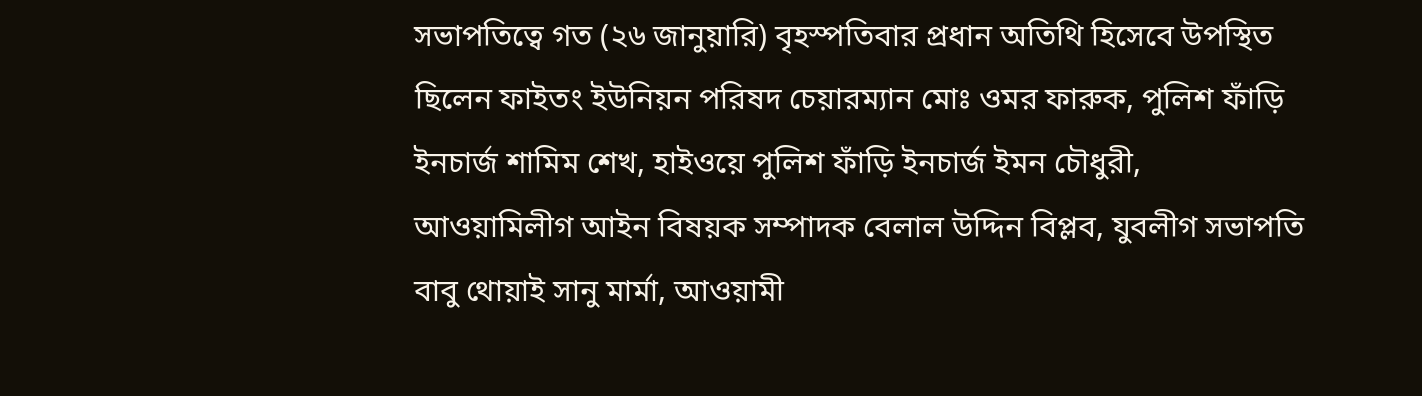সভাপতিত্বে গত (২৬ জানুয়ারি) বৃহস্পতিবার প্রধান অতিথি হিসেবে উপস্থিত ছিলেন ফাইতং ইউনিয়ন পরিষদ চেয়ারম্যান মোঃ ওমর ফারুক, পুলিশ ফাঁড়ি ইনচার্জ শামিম শেখ, হাইওয়ে পুলিশ ফাঁড়ি ইনচার্জ ইমন চৌধুরী, আওয়ামিলীগ আইন বিষয়ক সম্পাদক বেলাল উদ্দিন বিপ্লব, যুবলীগ সভাপতি বাবু থোয়াই সানু মার্মা, আওয়ামী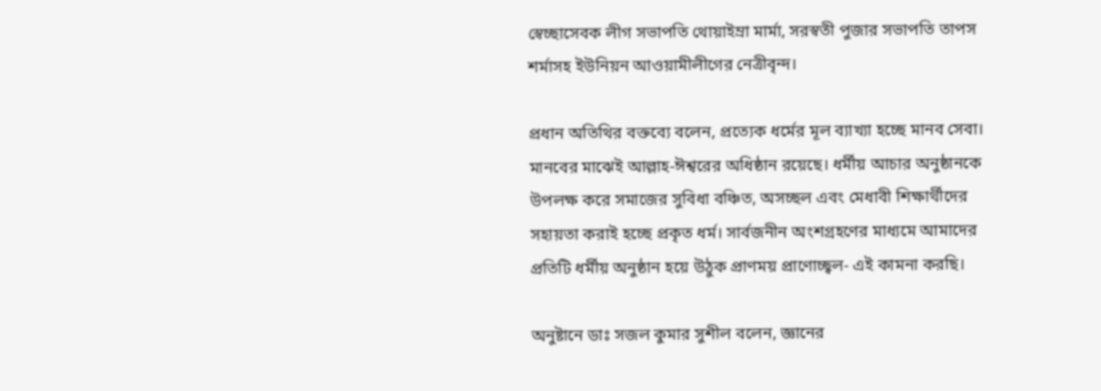স্বেচ্ছাসেবক লীগ সভাপতি থোয়াইম্রা মার্মা, সরস্বতী পুজার সভাপতি তাপস শর্মাসহ ইউনিয়ন আওয়ামীলীগের নেত্রীবৃন্দ।

প্রধান অতিথির বক্তব্যে বলেন, প্রত্যেক ধর্মের মূল ব্যাখ্যা হচ্ছে মানব সেবা। মানবের মাঝেই আল্লাহ-ঈশ্বরের অধিষ্ঠান রয়েছে। ধর্মীয় আচার অনুষ্ঠানকে উপলক্ষ করে সমাজের সুবিধা বঞ্চিত, অসচ্ছল এবং মেধাবী শিক্ষার্থীদের সহায়তা করাই হচ্ছে প্রকৃত ধর্ম। সার্বজনীন অংশগ্রহণের মাধ্যমে আমাদের প্রতিটি ধর্মীয় অনুষ্ঠান হয়ে উঠুক প্রাণময় প্রাণোচ্ছ্বল- এই কামনা করছি।

অনুষ্টানে ডাঃ সজল কুমার সুশীল বলেন, জ্ঞানের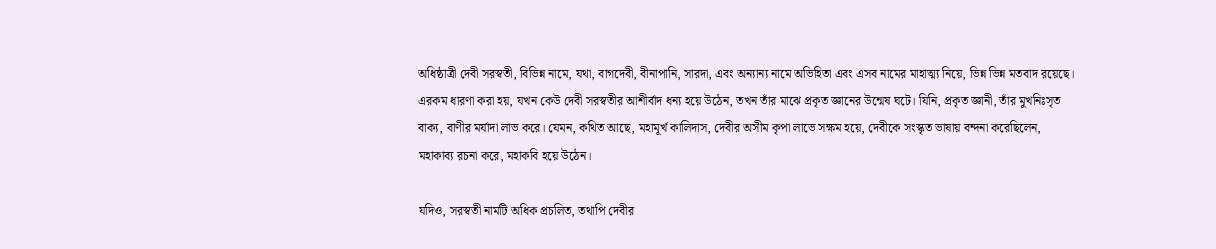অধিষ্ঠাত্রী দেবী সরস্বতী, বিভিন্ন নামে, যথা, বাগদেবী, বীনাপানি, সারদা, এবং অন্যান্য নামে অভিহিতা এবং এসব নামের মাহাত্ম্য নিয়ে, ভিন্ন ভিন্ন মতবাদ রয়েছে। এরকম ধারণা করা হয়, যখন কেউ দেবী সরস্বতীর আশীর্বাদ ধন্য হয়ে উঠেন, তখন তাঁর মাঝে প্রকৃত জ্ঞানের উন্মেষ ঘটে। যিনি, প্রকৃত জ্ঞানী, তাঁর মুখনিঃসৃত বাক্য, বাণীর মর্যাদা লাভ করে। যেমন, কথিত আছে, মহামূর্খ কালিদাস, দেবীর অসীম কৃপা লাভে সক্ষম হয়ে, দেবীকে সংস্কৃত ভাষায় বন্দনা করেছিলেন, মহাকাব্য রচনা করে, মহাকবি হয়ে উঠেন।

যদিও, সরস্বতী নামটি অধিক প্রচলিত, তথাপি দেবীর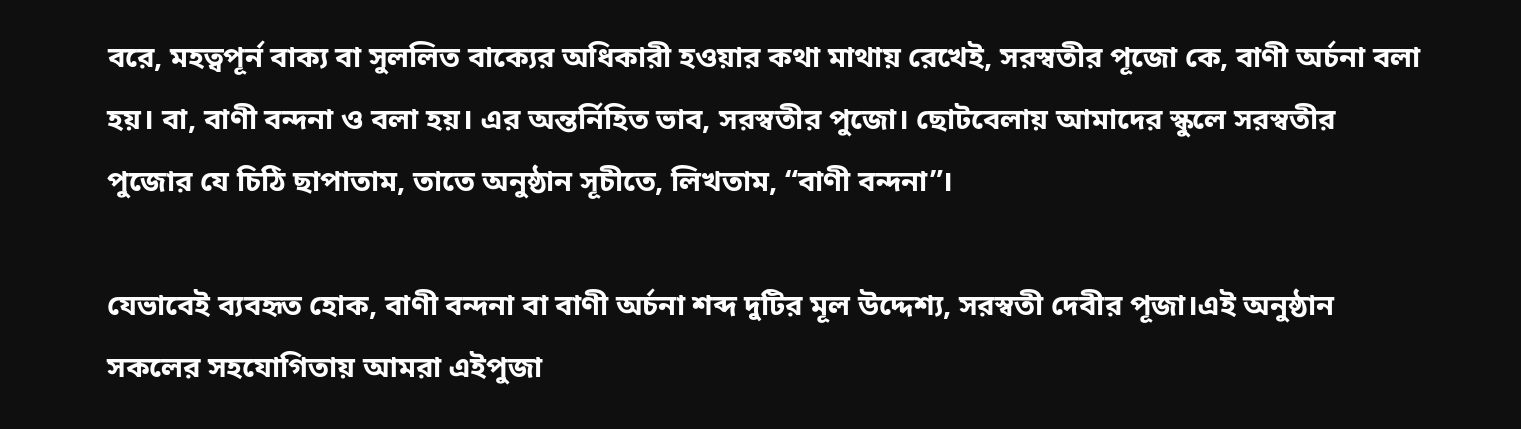বরে, মহত্বপূর্ন বাক্য বা সুললিত বাক্যের অধিকারী হওয়ার কথা মাথায় রেখেই, সরস্বতীর পূজো কে, বাণী অর্চনা বলা হয়। বা, বাণী বন্দনা ও বলা হয়। এর অন্তর্নিহিত ভাব, সরস্বতীর পুজো। ছোটবেলায় আমাদের স্কুলে সরস্বতীর পুজোর যে চিঠি ছাপাতাম, তাতে অনুষ্ঠান সূচীতে, লিখতাম, “বাণী বন্দনা”।

যেভাবেই ব্যবহৃত হোক, বাণী বন্দনা বা বাণী অর্চনা শব্দ দুটির মূল উদ্দেশ্য, সরস্বতী দেবীর পূজা।এই অনুষ্ঠান সকলের সহযোগিতায় আমরা এইপুজা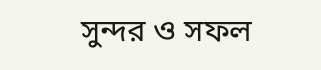সুন্দর ও সফল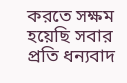করতে সক্ষম হয়েছি সবার প্রতি ধন্যবাদ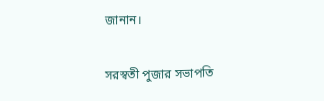জানান।

সরস্বতী পুজার সভাপতি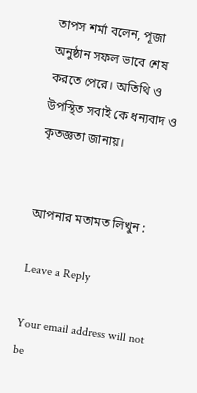তাপস শর্মা বলেন, পূজা অনুষ্ঠান সফল ভাবে শেষ করতে পেরে। অতিথি ও উপস্থিত সবাই কে ধন্যবাদ ও কৃতজ্ঞতা জানায়।


আপনার মতামত লিখুন :

Leave a Reply

Your email address will not be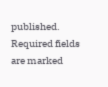published. Required fields are marked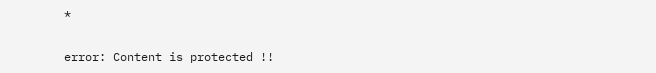*


error: Content is protected !!